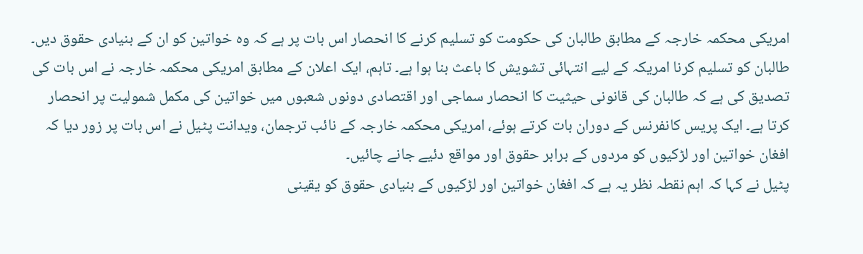امریکی محکمہ خارجہ کے مطابق طالبان کی حکومت کو تسلیم کرنے کا انحصار اس بات پر ہے کہ وہ خواتین کو ان کے بنیادی حقوق دیں۔
طالبان کو تسلیم کرنا امریکہ کے لیے انتہائی تشویش کا باعث بنا ہوا ہے۔ تاہم، ایک اعلان کے مطابق امریکی محکمہ خارجہ نے اس بات کی تصدیق کی ہے کہ طالبان کی قانونی حیثیت کا انحصار سماجی اور اقتصادی دونوں شعبوں میں خواتین کی مکمل شمولیت پر انحصار کرتا ہے۔ ایک پریس کانفرنس کے دوران بات کرتے ہوئے، امریکی محکمہ خارجہ کے نائب ترجمان، ویدانت پٹیل نے اس بات پر زور دیا کہ افغان خواتین اور لڑکیوں کو مردوں کے برابر حقوق اور مواقع دئیے جانے چائیں۔
پٹیل نے کہا کہ اہم نقطہ نظر یہ ہے کہ افغان خواتین اور لڑکیوں کے بنیادی حقوق کو یقینی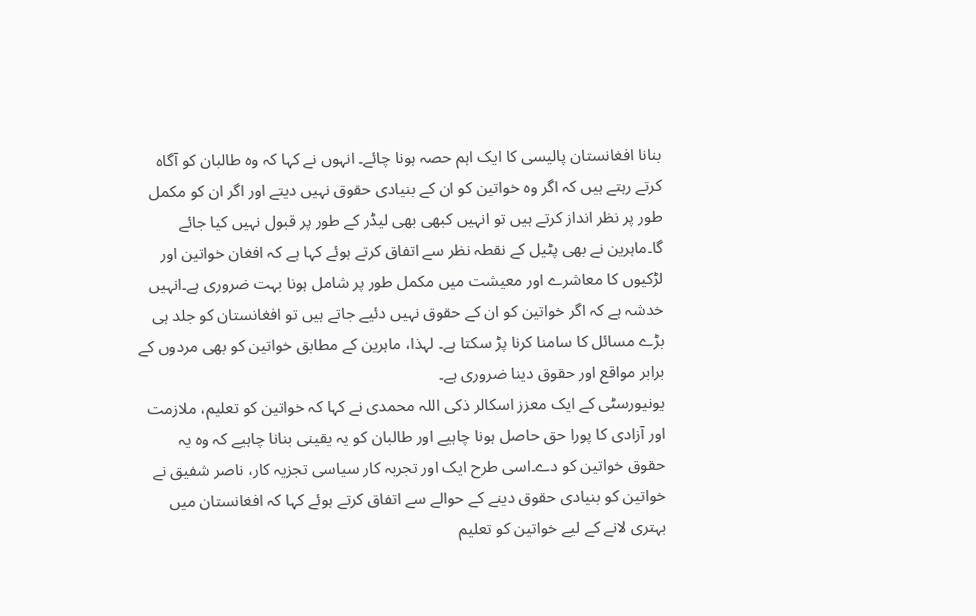بنانا افغانستان پالیسی کا ایک اہم حصہ ہونا چائے۔ انہوں نے کہا کہ وہ طالبان کو آگاہ کرتے رہتے ہیں کہ اگر وہ خواتین کو ان کے بنیادی حقوق نہیں دیتے اور اگر ان کو مکمل طور پر نظر انداز کرتے ہیں تو انہیں کبھی بھی لیڈر کے طور پر قبول نہیں کیا جائے گا۔ماہرین نے بھی پٹیل کے نقطہ نظر سے اتفاق کرتے ہوئے کہا ہے کہ افغان خواتین اور لڑکیوں کا معاشرے اور معیشت میں مکمل طور پر شامل ہونا بہت ضروری ہے۔انہیں خدشہ ہے کہ اگر خواتین کو ان کے حقوق نہیں دئیے جاتے ہیں تو افغانستان کو جلد ہی بڑے مسائل کا سامنا کرنا پڑ سکتا ہے۔ لہذا، ماہرین کے مطابق خواتین کو بھی مردوں کے برابر مواقع اور حقوق دینا ضروری ہے۔
یونیورسٹی کے ایک معزز اسکالر ذکی اللہ محمدی نے کہا کہ خواتین کو تعلیم، ملازمت اور آزادی کا پورا حق حاصل ہونا چاہیے اور طالبان کو یہ یقینی بنانا چاہیے کہ وہ یہ حقوق خواتین کو دے۔اسی طرح ایک اور تجربہ کار سیاسی تجزیہ کار، ناصر شفیق نے خواتین کو بنیادی حقوق دینے کے حوالے سے اتفاق کرتے ہوئے کہا کہ افغانستان میں بہتری لانے کے لیے خواتین کو تعلیم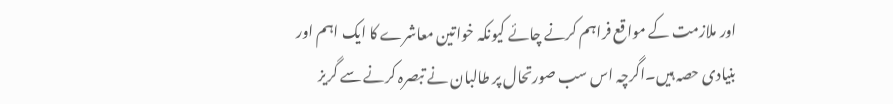اور ملازمت کے مواقع فراہم کرنے چائے کیونکہ خواتین معاشرے کا ایک اہم اور بنیادی حصہ ہیں۔اگرچہ اس سب صورتحال پر طالبان نے تبصرہ کرنے سے گریز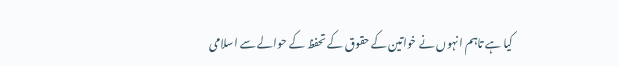کیا ہے تاہم انہوں نے خواتین کے حقوق کے تحفظ کے حوالے سے اسلامی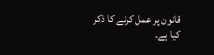قانون پر عمل کرنے کا ذکر کیا ہے۔